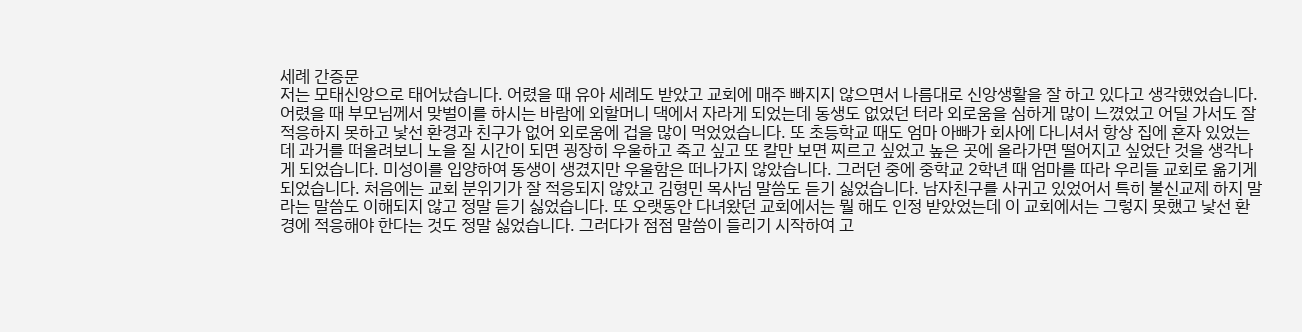세례 간증문
저는 모태신앙으로 태어났습니다. 어렸을 때 유아 세례도 받았고 교회에 매주 빠지지 않으면서 나름대로 신앙생활을 잘 하고 있다고 생각했었습니다. 어렸을 때 부모님께서 맞벌이를 하시는 바람에 외할머니 댁에서 자라게 되었는데 동생도 없었던 터라 외로움을 심하게 많이 느꼈었고 어딜 가서도 잘 적응하지 못하고 낯선 환경과 친구가 없어 외로움에 겁을 많이 먹었었습니다. 또 초등학교 때도 엄마 아빠가 회사에 다니셔서 항상 집에 혼자 있었는데 과거를 떠올려보니 노을 질 시간이 되면 굉장히 우울하고 죽고 싶고 또 칼만 보면 찌르고 싶었고 높은 곳에 올라가면 떨어지고 싶었단 것을 생각나게 되었습니다. 미성이를 입양하여 동생이 생겼지만 우울함은 떠나가지 않았습니다. 그러던 중에 중학교 2학년 때 엄마를 따라 우리들 교회로 옮기게 되었습니다. 처음에는 교회 분위기가 잘 적응되지 않았고 김형민 목사님 말씀도 듣기 싫었습니다. 남자친구를 사귀고 있었어서 특히 불신교제 하지 말라는 말씀도 이해되지 않고 정말 듣기 싫었습니다. 또 오랫동안 다녀왔던 교회에서는 뭘 해도 인정 받았었는데 이 교회에서는 그렇지 못했고 낯선 환경에 적응해야 한다는 것도 정말 싫었습니다. 그러다가 점점 말씀이 들리기 시작하여 고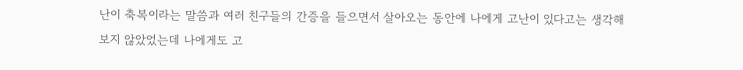난이 축복이라는 말씀과 여러 친구들의 간증을 들으면서 살아오는 동안에 나에게 고난이 있다고는 생각해 보지 않았었는데 나에게도 고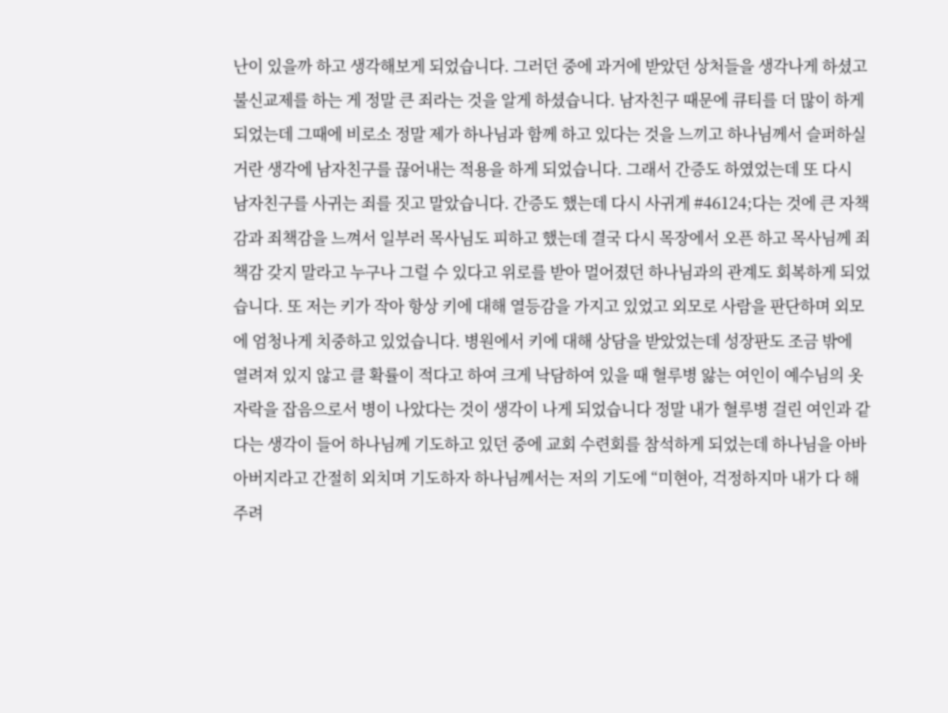난이 있을까 하고 생각해보게 되었습니다. 그러던 중에 과거에 받았던 상처들을 생각나게 하셨고 불신교제를 하는 게 정말 큰 죄라는 것을 알게 하셨습니다. 남자친구 때문에 큐티를 더 많이 하게 되었는데 그때에 비로소 정말 제가 하나님과 함께 하고 있다는 것을 느끼고 하나님께서 슬퍼하실 거란 생각에 남자친구를 끊어내는 적용을 하게 되었습니다. 그래서 간증도 하였었는데 또 다시 남자친구를 사귀는 죄를 짓고 말았습니다. 간증도 했는데 다시 사귀게 #46124;다는 것에 큰 자책감과 죄책감을 느껴서 일부러 목사님도 피하고 했는데 결국 다시 목장에서 오픈 하고 목사님께 죄책감 갖지 말라고 누구나 그럴 수 있다고 위로를 받아 멀어졌던 하나님과의 관계도 회복하게 되었습니다. 또 저는 키가 작아 항상 키에 대해 열등감을 가지고 있었고 외모로 사람을 판단하며 외모에 엄청나게 치중하고 있었습니다. 병원에서 키에 대해 상담을 받았었는데 성장판도 조금 밖에 열려져 있지 않고 클 확률이 적다고 하여 크게 낙담하여 있을 때 혈루병 앓는 여인이 예수님의 옷자락을 잡음으로서 병이 나았다는 것이 생각이 나게 되었습니다 정말 내가 혈루병 걸린 여인과 같다는 생각이 들어 하나님께 기도하고 있던 중에 교회 수련회를 참석하게 되었는데 하나님을 아바 아버지라고 간절히 외치며 기도하자 하나님께서는 저의 기도에 “미현아, 걱정하지마 내가 다 해주려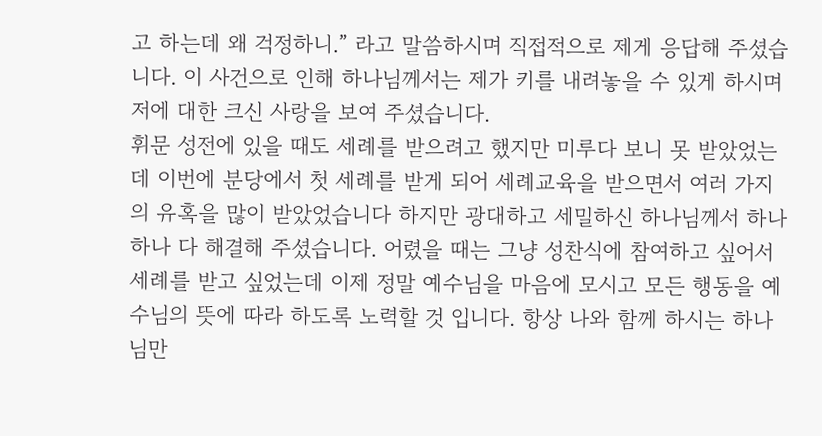고 하는데 왜 걱정하니.” 라고 말씀하시며 직접적으로 제게 응답해 주셨습니다. 이 사건으로 인해 하나님께서는 제가 키를 내려놓을 수 있게 하시며 저에 대한 크신 사랑을 보여 주셨습니다.
휘문 성전에 있을 때도 세례를 받으려고 했지만 미루다 보니 못 받았었는데 이번에 분당에서 첫 세례를 받게 되어 세례교육을 받으면서 여러 가지의 유혹을 많이 받았었습니다 하지만 광대하고 세밀하신 하나님께서 하나 하나 다 해결해 주셨습니다. 어렸을 때는 그냥 성찬식에 참여하고 싶어서 세례를 받고 싶었는데 이제 정말 예수님을 마음에 모시고 모든 행동을 예수님의 뜻에 따라 하도록 노력할 것 입니다. 항상 나와 함께 하시는 하나님만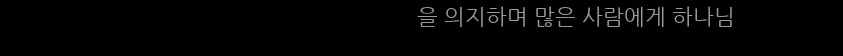을 의지하며 많은 사람에게 하나님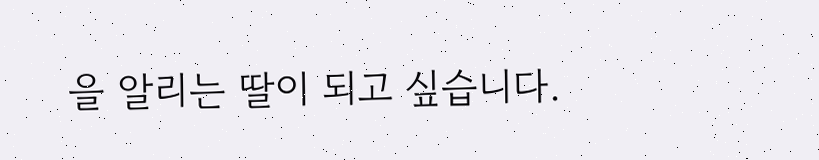을 알리는 딸이 되고 싶습니다.